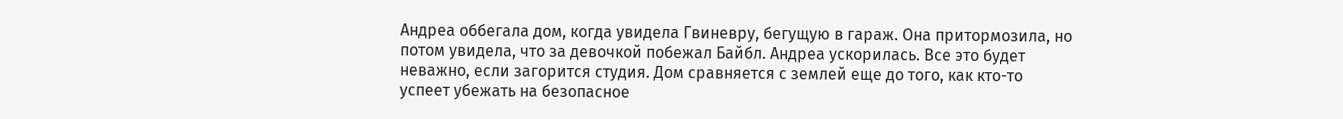Андреа оббегала дом, когда увидела Гвиневру, бегущую в гараж. Она притормозила, но потом увидела, что за девочкой побежал Байбл. Андреа ускорилась. Все это будет неважно, если загорится студия. Дом сравняется с землей еще до того, как кто-то успеет убежать на безопасное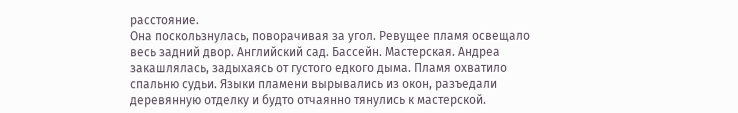расстояние.
Она поскользнулась, поворачивая за угол. Ревущее пламя освещало весь задний двор. Английский сад. Бассейн. Мастерская. Андреа закашлялась, задыхаясь от густого едкого дыма. Пламя охватило спальню судьи. Языки пламени вырывались из окон, разъедали деревянную отделку и будто отчаянно тянулись к мастерской.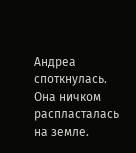Андреа споткнулась.
Она ничком распласталась на земле.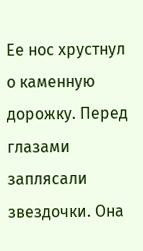Ее нос хрустнул о каменную дорожку. Перед глазами заплясали звездочки. Она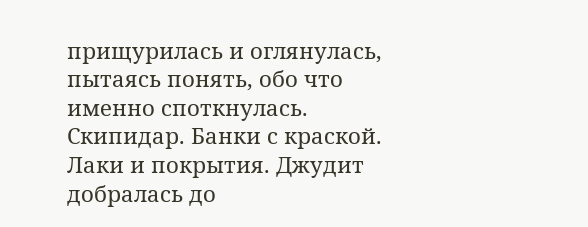прищурилась и оглянулась, пытаясь понять, обо что именно споткнулась. Скипидар. Банки с краской. Лаки и покрытия. Джудит добралась до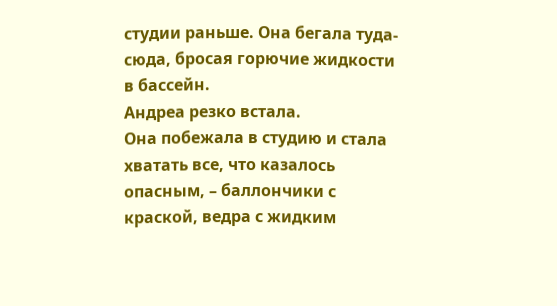студии раньше. Она бегала туда-сюда, бросая горючие жидкости в бассейн.
Андреа резко встала.
Она побежала в студию и стала хватать все, что казалось опасным, – баллончики с краской, ведра с жидким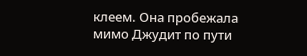клеем. Она пробежала мимо Джудит по пути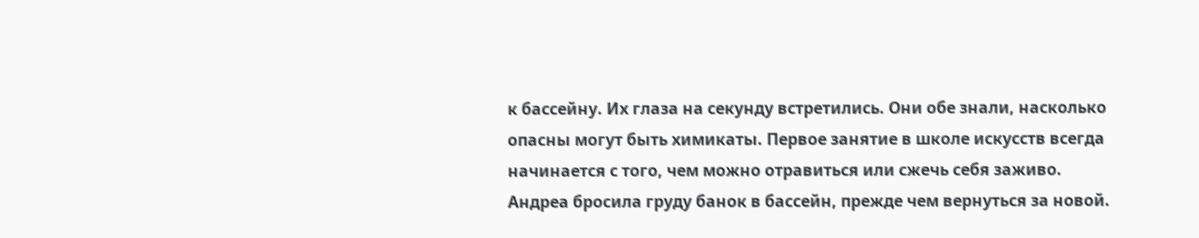к бассейну. Их глаза на секунду встретились. Они обе знали, насколько опасны могут быть химикаты. Первое занятие в школе искусств всегда начинается с того, чем можно отравиться или сжечь себя заживо.
Андреа бросила груду банок в бассейн, прежде чем вернуться за новой.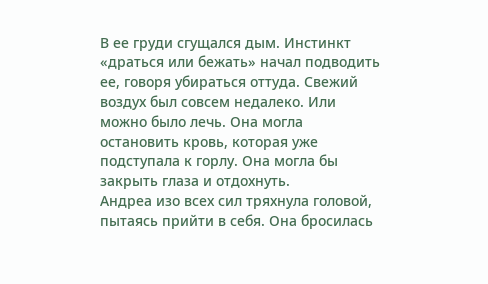В ее груди сгущался дым. Инстинкт «драться или бежать» начал подводить ее, говоря убираться оттуда. Свежий воздух был совсем недалеко. Или можно было лечь. Она могла остановить кровь, которая уже подступала к горлу. Она могла бы закрыть глаза и отдохнуть.
Андреа изо всех сил тряхнула головой, пытаясь прийти в себя. Она бросилась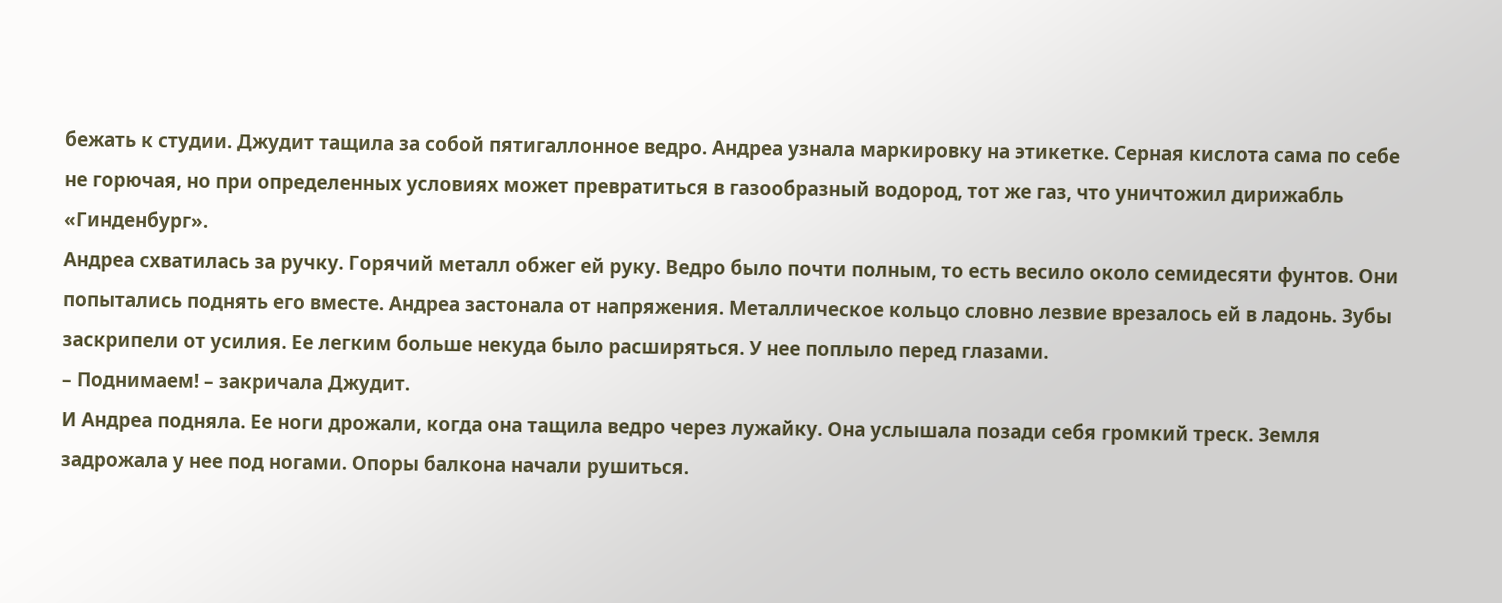бежать к студии. Джудит тащила за собой пятигаллонное ведро. Андреа узнала маркировку на этикетке. Серная кислота сама по себе не горючая, но при определенных условиях может превратиться в газообразный водород, тот же газ, что уничтожил дирижабль «Гинденбург».
Андреа схватилась за ручку. Горячий металл обжег ей руку. Ведро было почти полным, то есть весило около семидесяти фунтов. Они попытались поднять его вместе. Андреа застонала от напряжения. Металлическое кольцо словно лезвие врезалось ей в ладонь. Зубы заскрипели от усилия. Ее легким больше некуда было расширяться. У нее поплыло перед глазами.
– Поднимаем! – закричала Джудит.
И Андреа подняла. Ее ноги дрожали, когда она тащила ведро через лужайку. Она услышала позади себя громкий треск. Земля задрожала у нее под ногами. Опоры балкона начали рушиться.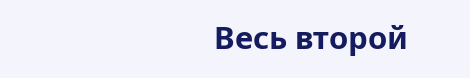Весь второй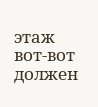этаж вот-вот должен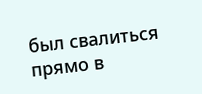был свалиться прямо в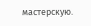мастерскую.